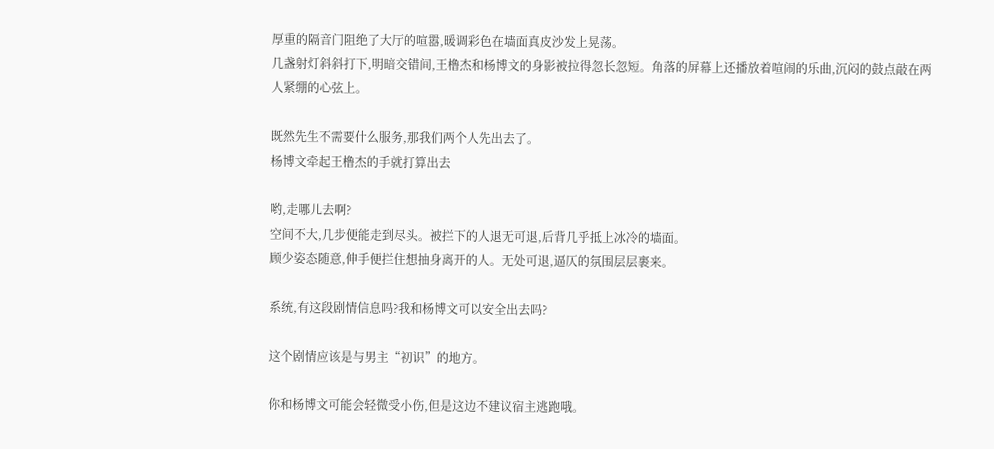厚重的隔音门阻绝了大厅的喧嚣,暖调彩色在墙面真皮沙发上晃荡。
几盏射灯斜斜打下,明暗交错间,王橹杰和杨博文的身影被拉得忽长忽短。角落的屏幕上还播放着喧闹的乐曲,沉闷的鼓点敲在两人紧绷的心弦上。

既然先生不需要什么服务,那我们两个人先出去了。
杨博文牵起王橹杰的手就打算出去

哟,走哪儿去啊?
空间不大,几步便能走到尽头。被拦下的人退无可退,后背几乎抵上冰冷的墙面。
顾少姿态随意,伸手便拦住想抽身离开的人。无处可退,逼仄的氛围层层裹来。

系统,有这段剧情信息吗?我和杨博文可以安全出去吗?

这个剧情应该是与男主“初识”的地方。

你和杨博文可能会轻微受小伤,但是这边不建议宿主逃跑哦。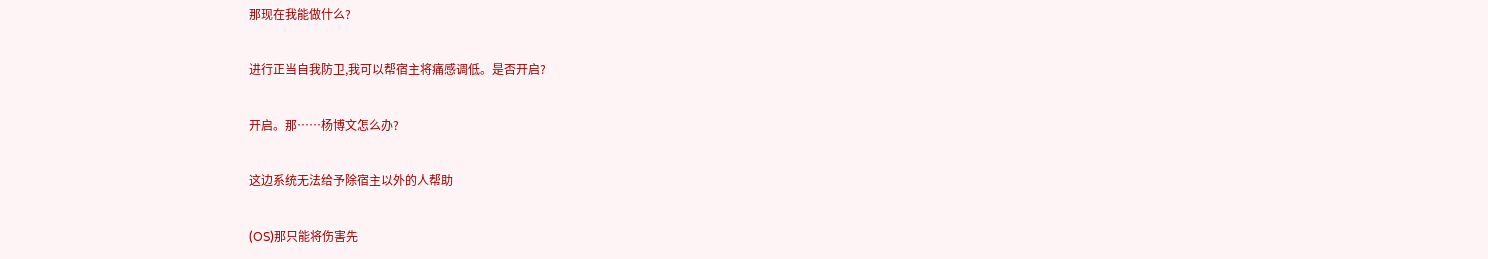那现在我能做什么?

进行正当自我防卫,我可以帮宿主将痛感调低。是否开启?

开启。那……杨博文怎么办?

这边系统无法给予除宿主以外的人帮助

(OS)那只能将伤害先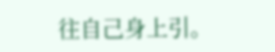往自己身上引。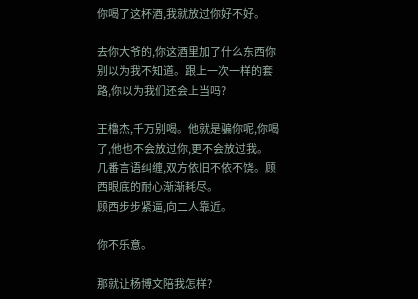你喝了这杯酒,我就放过你好不好。

去你大爷的,你这酒里加了什么东西你别以为我不知道。跟上一次一样的套路,你以为我们还会上当吗?

王橹杰,千万别喝。他就是骗你呢,你喝了,他也不会放过你,更不会放过我。
几番言语纠缠,双方依旧不依不饶。顾西眼底的耐心渐渐耗尽。
顾西步步紧逼,向二人靠近。

你不乐意。

那就让杨博文陪我怎样?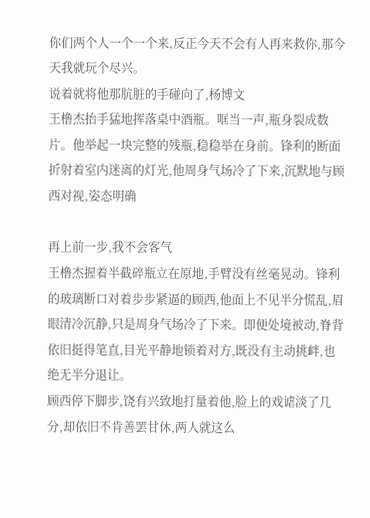你们两个人一个一个来,反正今天不会有人再来救你,那今天我就玩个尽兴。
说着就将他那肮脏的手碰向了,杨博文
王橹杰抬手猛地挥落桌中酒瓶。哐当一声,瓶身裂成数片。他举起一块完整的残瓶,稳稳举在身前。锋利的断面折射着室内迷离的灯光,他周身气场冷了下来,沉默地与顾西对视,姿态明确

再上前一步,我不会客气
王橹杰握着半截碎瓶立在原地,手臂没有丝毫晃动。锋利的玻璃断口对着步步紧逼的顾西,他面上不见半分慌乱,眉眼清冷沉静,只是周身气场冷了下来。即便处境被动,脊背依旧挺得笔直,目光平静地锁着对方,既没有主动挑衅,也绝无半分退让。
顾西停下脚步,饶有兴致地打量着他,脸上的戏谑淡了几分,却依旧不肯善罢甘休,两人就这么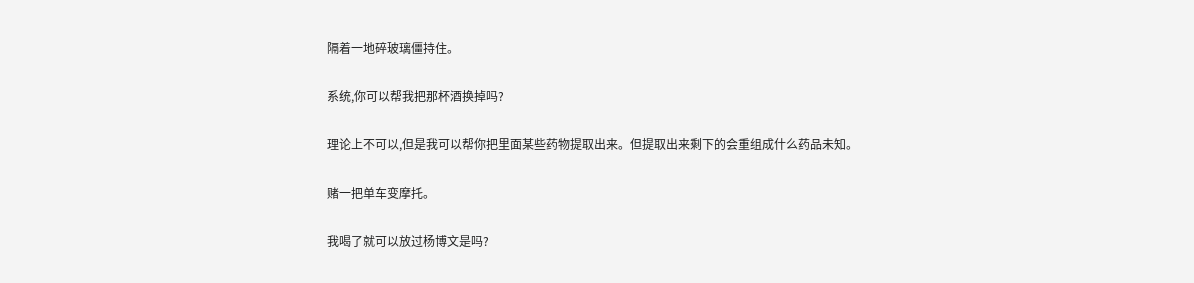隔着一地碎玻璃僵持住。

系统,你可以帮我把那杯酒换掉吗?

理论上不可以,但是我可以帮你把里面某些药物提取出来。但提取出来剩下的会重组成什么药品未知。

赌一把单车变摩托。

我喝了就可以放过杨博文是吗?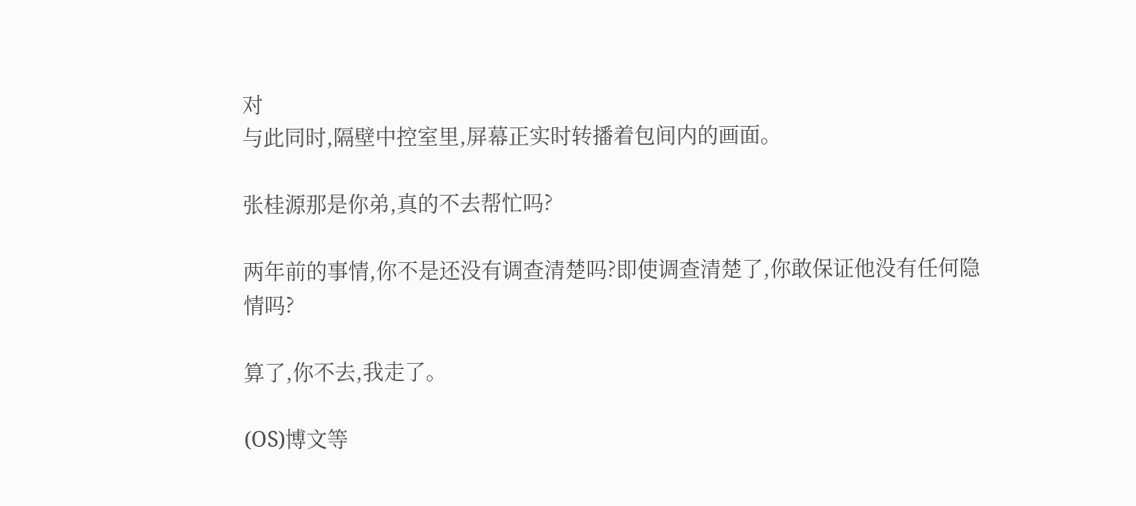对
与此同时,隔壁中控室里,屏幕正实时转播着包间内的画面。

张桂源那是你弟,真的不去帮忙吗?

两年前的事情,你不是还没有调查清楚吗?即使调查清楚了,你敢保证他没有任何隐情吗?

算了,你不去,我走了。

(OS)博文等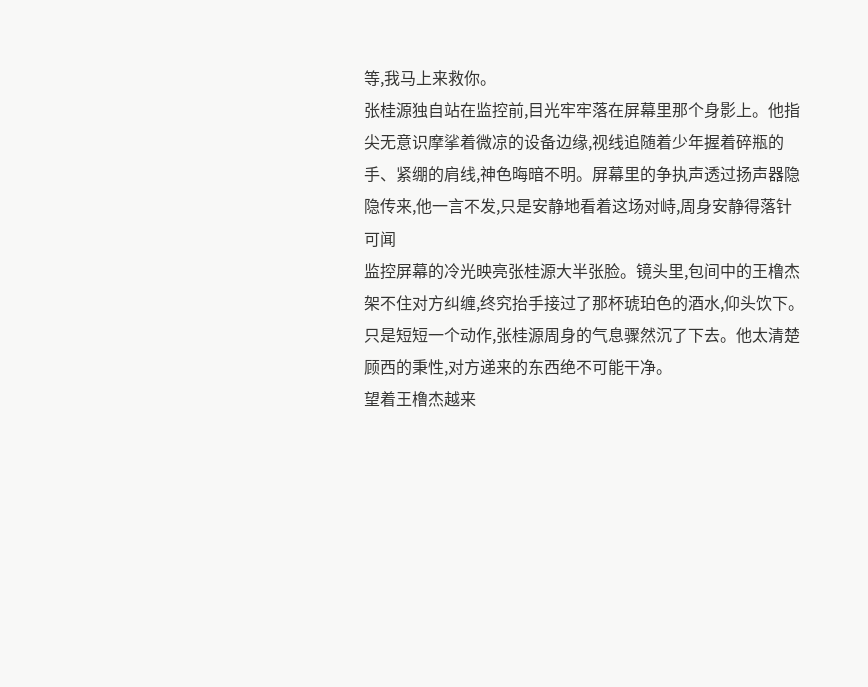等,我马上来救你。
张桂源独自站在监控前,目光牢牢落在屏幕里那个身影上。他指尖无意识摩挲着微凉的设备边缘,视线追随着少年握着碎瓶的手、紧绷的肩线,神色晦暗不明。屏幕里的争执声透过扬声器隐隐传来,他一言不发,只是安静地看着这场对峙,周身安静得落针可闻
监控屏幕的冷光映亮张桂源大半张脸。镜头里,包间中的王橹杰架不住对方纠缠,终究抬手接过了那杯琥珀色的酒水,仰头饮下。只是短短一个动作,张桂源周身的气息骤然沉了下去。他太清楚顾西的秉性,对方递来的东西绝不可能干净。
望着王橹杰越来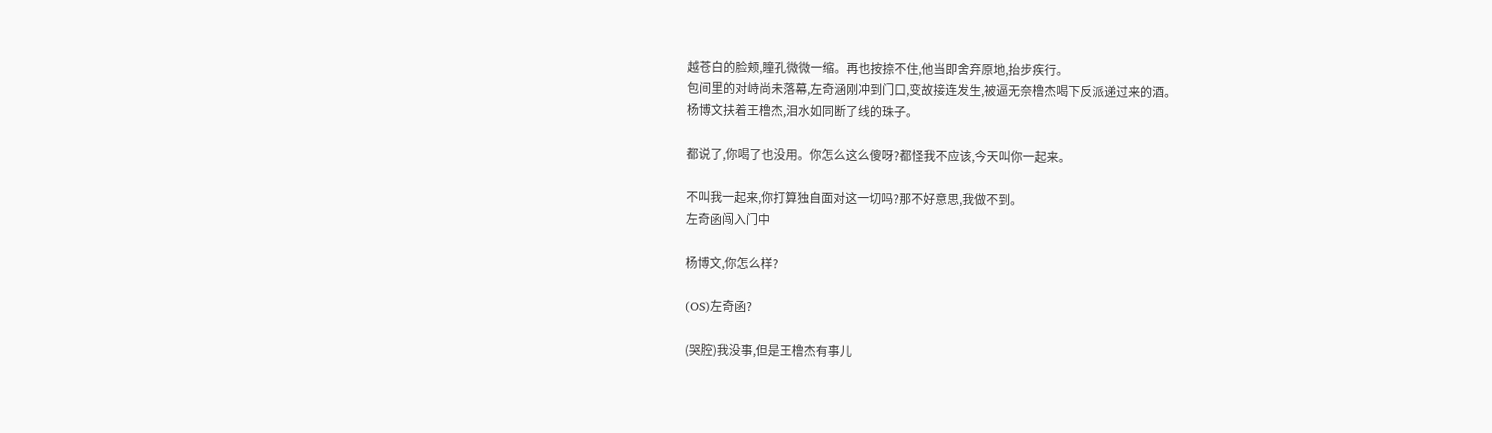越苍白的脸颊,瞳孔微微一缩。再也按捺不住,他当即舍弃原地,抬步疾行。
包间里的对峙尚未落幕,左奇涵刚冲到门口,变故接连发生,被逼无奈橹杰喝下反派递过来的酒。
杨博文扶着王橹杰,泪水如同断了线的珠子。

都说了,你喝了也没用。你怎么这么傻呀?都怪我不应该,今天叫你一起来。

不叫我一起来,你打算独自面对这一切吗?那不好意思,我做不到。
左奇函闯入门中

杨博文,你怎么样?

(OS)左奇函?

(哭腔)我没事,但是王橹杰有事儿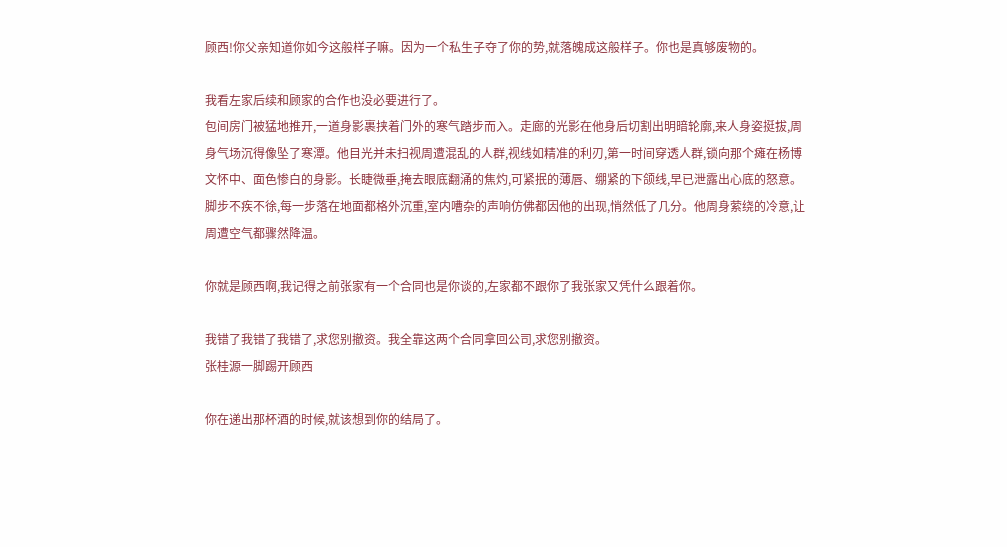顾西!你父亲知道你如今这般样子嘛。因为一个私生子夺了你的势,就落魄成这般样子。你也是真够废物的。

我看左家后续和顾家的合作也没必要进行了。
包间房门被猛地推开,一道身影裹挟着门外的寒气踏步而入。走廊的光影在他身后切割出明暗轮廓,来人身姿挺拔,周身气场沉得像坠了寒潭。他目光并未扫视周遭混乱的人群,视线如精准的利刃,第一时间穿透人群,锁向那个瘫在杨博文怀中、面色惨白的身影。长睫微垂,掩去眼底翻涌的焦灼,可紧抿的薄唇、绷紧的下颌线,早已泄露出心底的怒意。脚步不疾不徐,每一步落在地面都格外沉重,室内嘈杂的声响仿佛都因他的出现,悄然低了几分。他周身萦绕的冷意,让周遭空气都骤然降温。

你就是顾西啊,我记得之前张家有一个合同也是你谈的,左家都不跟你了我张家又凭什么跟着你。

我错了我错了我错了,求您别撤资。我全靠这两个合同拿回公司,求您别撤资。
张桂源一脚踢开顾西

你在递出那杯酒的时候,就该想到你的结局了。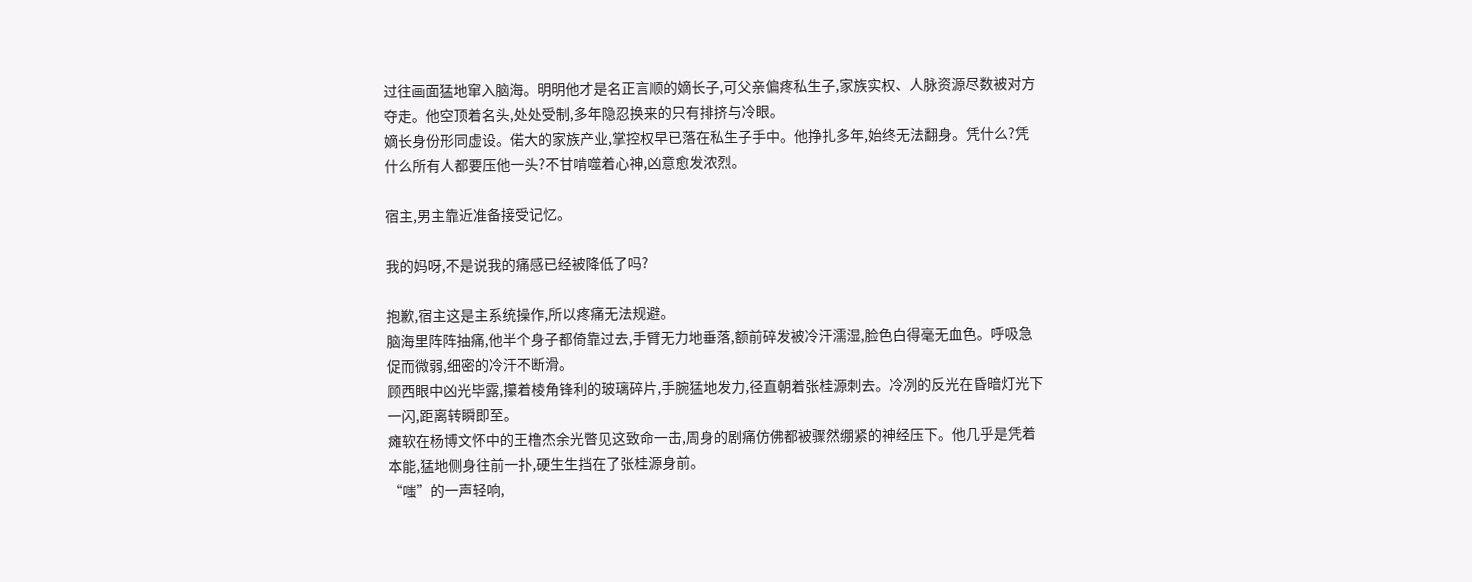过往画面猛地窜入脑海。明明他才是名正言顺的嫡长子,可父亲偏疼私生子,家族实权、人脉资源尽数被对方夺走。他空顶着名头,处处受制,多年隐忍换来的只有排挤与冷眼。
嫡长身份形同虚设。偌大的家族产业,掌控权早已落在私生子手中。他挣扎多年,始终无法翻身。凭什么?凭什么所有人都要压他一头?不甘啃噬着心神,凶意愈发浓烈。

宿主,男主靠近准备接受记忆。

我的妈呀,不是说我的痛感已经被降低了吗?

抱歉,宿主这是主系统操作,所以疼痛无法规避。
脑海里阵阵抽痛,他半个身子都倚靠过去,手臂无力地垂落,额前碎发被冷汗濡湿,脸色白得毫无血色。呼吸急促而微弱,细密的冷汗不断滑。
顾西眼中凶光毕露,攥着棱角锋利的玻璃碎片,手腕猛地发力,径直朝着张桂源刺去。冷冽的反光在昏暗灯光下一闪,距离转瞬即至。
瘫软在杨博文怀中的王橹杰余光瞥见这致命一击,周身的剧痛仿佛都被骤然绷紧的神经压下。他几乎是凭着本能,猛地侧身往前一扑,硬生生挡在了张桂源身前。
“嗤”的一声轻响,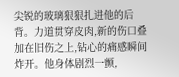尖锐的玻璃狠狠扎进他的后背。力道贯穿皮肉,新的伤口叠加在旧伤之上,钻心的痛感瞬间炸开。他身体剧烈一颤,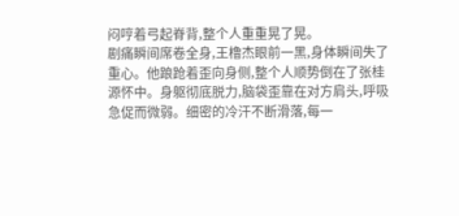闷哼着弓起脊背,整个人重重晃了晃。
剧痛瞬间席卷全身,王橹杰眼前一黑,身体瞬间失了重心。他踉跄着歪向身侧,整个人顺势倒在了张桂源怀中。身躯彻底脱力,脑袋歪靠在对方肩头,呼吸急促而微弱。细密的冷汗不断滑落,每一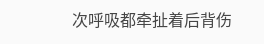次呼吸都牵扯着后背伤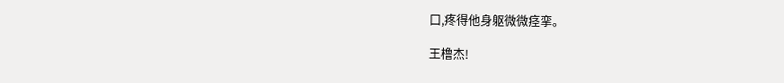口,疼得他身躯微微痉挛。

王橹杰!